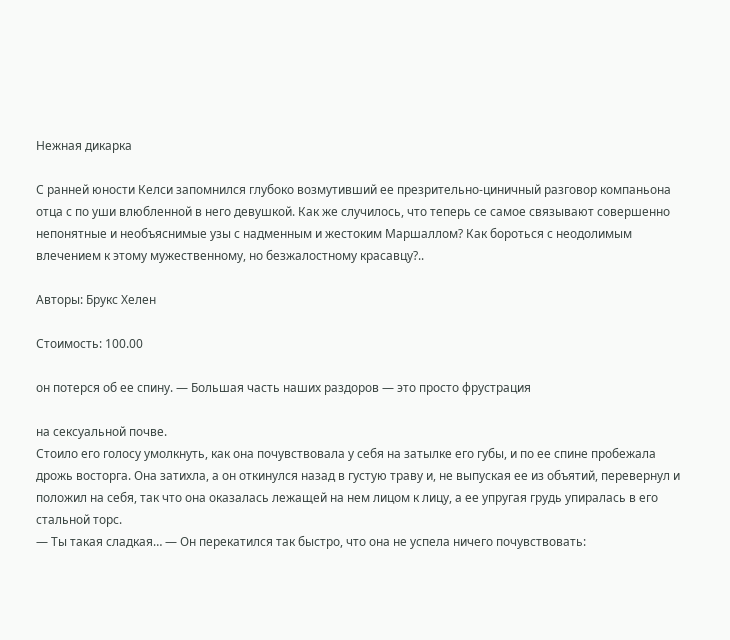Нежная дикарка

С ранней юности Келси запомнился глубоко возмутивший ее презрительно-циничный разговор компаньона отца с по уши влюбленной в него девушкой. Как же случилось, что теперь се самое связывают совершенно непонятные и необъяснимые узы с надменным и жестоким Маршаллом? Как бороться с неодолимым влечением к этому мужественному, но безжалостному красавцу?..

Авторы: Брукс Хелен

Стоимость: 100.00

он потерся об ее спину. — Большая часть наших раздоров — это просто фрустрация

на сексуальной почве.
Стоило его голосу умолкнуть, как она почувствовала у себя на затылке его губы, и по ее спине пробежала дрожь восторга. Она затихла, а он откинулся назад в густую траву и, не выпуская ее из объятий, перевернул и положил на себя, так что она оказалась лежащей на нем лицом к лицу, а ее упругая грудь упиралась в его стальной торс.
— Ты такая сладкая… — Он перекатился так быстро, что она не успела ничего почувствовать: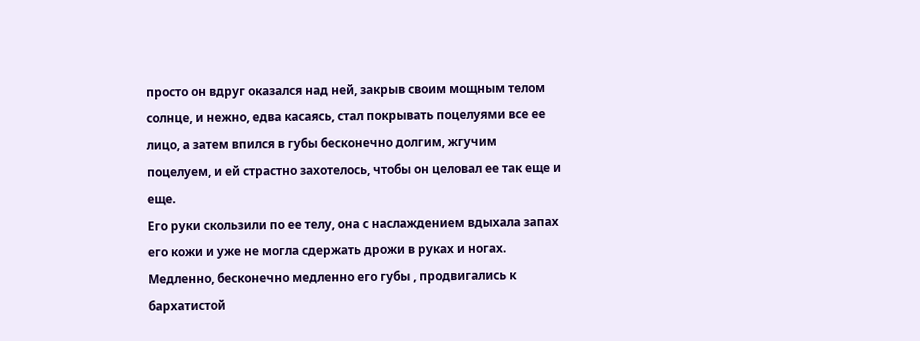просто он вдруг оказался над ней, закрыв своим мощным телом солнце, и нежно, едва касаясь, стал покрывать поцелуями все ее лицо, а затем впился в губы бесконечно долгим, жгучим поцелуем, и ей страстно захотелось, чтобы он целовал ее так еще и еще.
Его руки скользили по ее телу, она с наслаждением вдыхала запах его кожи и уже не могла сдержать дрожи в руках и ногах.
Медленно, бесконечно медленно его губы , продвигались к бархатистой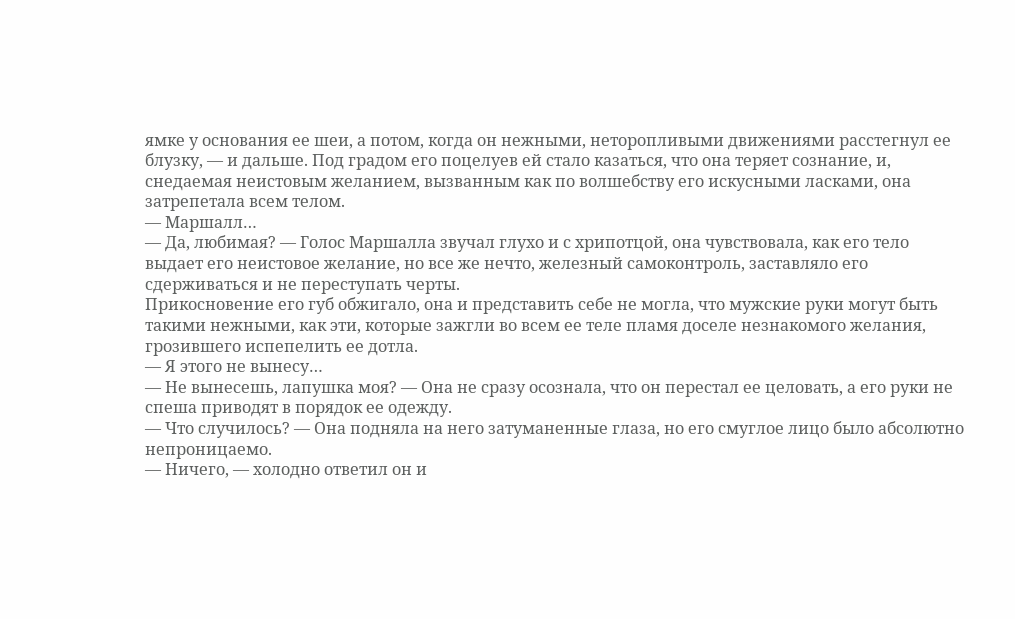ямке у основания ее шеи, а потом, когда он нежными, неторопливыми движениями расстегнул ее блузку, — и дальше. Под градом его поцелуев ей стало казаться, что она теряет сознание, и, снедаемая неистовым желанием, вызванным как по волшебству его искусными ласками, она затрепетала всем телом.
— Маршалл…
— Да, любимая? — Голос Маршалла звучал глухо и с хрипотцой, она чувствовала, как его тело выдает его неистовое желание, но все же нечто, железный самоконтроль, заставляло его сдерживаться и не переступать черты.
Прикосновение его губ обжигало, она и представить себе не могла, что мужские руки могут быть такими нежными, как эти, которые зажгли во всем ее теле пламя доселе незнакомого желания, грозившего испепелить ее дотла.
— Я этого не вынесу…
— Не вынесешь, лапушка моя? — Она не сразу осознала, что он перестал ее целовать, а его руки не спеша приводят в порядок ее одежду.
— Что случилось? — Она подняла на него затуманенные глаза, но его смуглое лицо было абсолютно непроницаемо.
— Ничего, — холодно ответил он и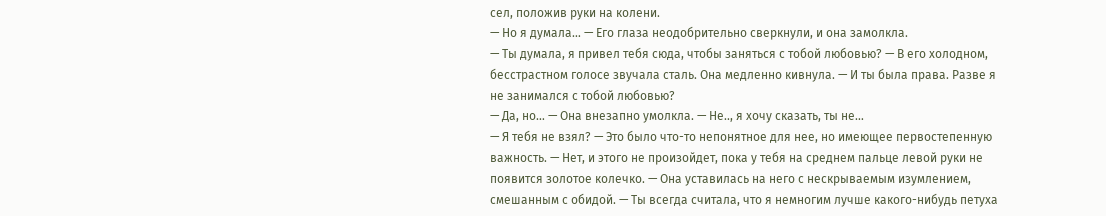сел, положив руки на колени.
— Но я думала… — Его глаза неодобрительно сверкнули, и она замолкла.
— Ты думала, я привел тебя сюда, чтобы заняться с тобой любовью? — В его холодном, бесстрастном голосе звучала сталь. Она медленно кивнула. — И ты была права. Разве я не занимался с тобой любовью?
— Да, но… — Она внезапно умолкла. — Не.., я хочу сказать, ты не…
— Я тебя не взял? — Это было что-то непонятное для нее, но имеющее первостепенную важность. — Нет, и этого не произойдет, пока у тебя на среднем пальце левой руки не появится золотое колечко. — Она уставилась на него с нескрываемым изумлением, смешанным с обидой. — Ты всегда считала, что я немногим лучше какого-нибудь петуха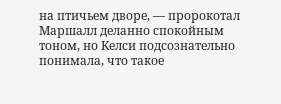на птичьем дворе, — пророкотал Маршалл деланно спокойным тоном, но Келси подсознательно понимала, что такое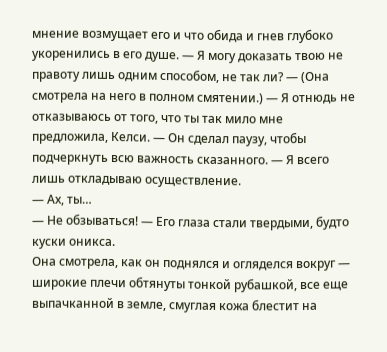мнение возмущает его и что обида и гнев глубоко укоренились в его душе. — Я могу доказать твою не правоту лишь одним способом, не так ли? — (Она смотрела на него в полном смятении.) — Я отнюдь не отказываюсь от того, что ты так мило мне предложила, Келси. — Он сделал паузу, чтобы подчеркнуть всю важность сказанного. — Я всего лишь откладываю осуществление.
— Ах, ты…
— Не обзываться! — Его глаза стали твердыми, будто куски оникса.
Она смотрела, как он поднялся и огляделся вокруг — широкие плечи обтянуты тонкой рубашкой, все еще выпачканной в земле, смуглая кожа блестит на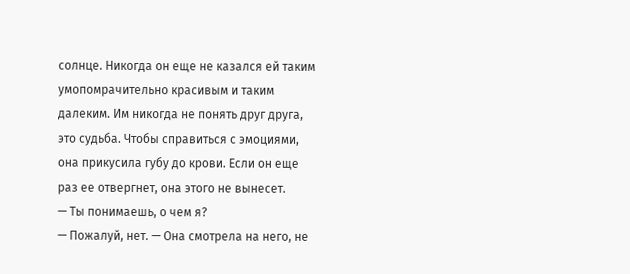солнце. Никогда он еще не казался ей таким умопомрачительно красивым и таким далеким. Им никогда не понять друг друга, это судьба. Чтобы справиться с эмоциями, она прикусила губу до крови. Если он еще раз ее отвергнет, она этого не вынесет.
— Ты понимаешь, о чем я?
— Пожалуй, нет. — Она смотрела на него, не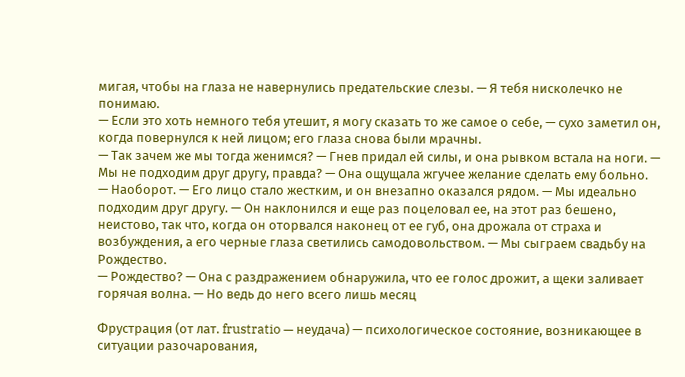мигая, чтобы на глаза не навернулись предательские слезы. — Я тебя нисколечко не понимаю.
— Если это хоть немного тебя утешит, я могу сказать то же самое о себе, — сухо заметил он, когда повернулся к ней лицом; его глаза снова были мрачны.
— Так зачем же мы тогда женимся? — Гнев придал ей силы, и она рывком встала на ноги. — Мы не подходим друг другу, правда? — Она ощущала жгучее желание сделать ему больно.
— Наоборот. — Его лицо стало жестким, и он внезапно оказался рядом. — Мы идеально подходим друг другу. — Он наклонился и еще раз поцеловал ее, на этот раз бешено, неистово, так что, когда он оторвался наконец от ее губ, она дрожала от страха и возбуждения, а его черные глаза светились самодовольством. — Мы сыграем свадьбу на Рождество.
— Рождество? — Она с раздражением обнаружила, что ее голос дрожит, а щеки заливает горячая волна. — Но ведь до него всего лишь месяц

Фрустрация (от лат. frustratio — неудача) — психологическое состояние, возникающее в ситуации разочарования,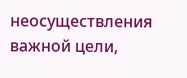неосуществления важной цели,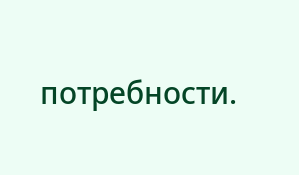потребности.